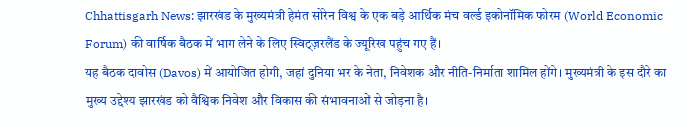Chhattisgarh News: झारखंड के मुख्यमंत्री हेमंत सोरेन विश्व के एक बड़े आर्थिक मंच वर्ल्ड इकोनॉमिक फोरम (World Economic Forum) की वार्षिक बैठक में भाग लेने के लिए स्विट्ज़रलैंड के ज्यूरिख पहुंच गए हैं।
यह बैठक दावोस (Davos) में आयोजित होगी, जहां दुनिया भर के नेता, निवेशक और नीति-निर्माता शामिल होंगे। मुख्यमंत्री के इस दौरे का मुख्य उद्देश्य झारखंड को वैश्विक निवेश और विकास की संभावनाओं से जोड़ना है।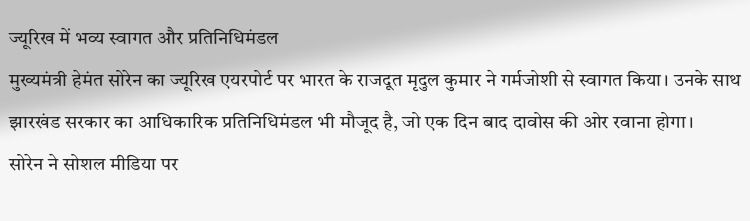ज्यूरिख में भव्य स्वागत और प्रतिनिधिमंडल
मुख्यमंत्री हेमंत सोरेन का ज्यूरिख एयरपोर्ट पर भारत के राजदूत मृदुल कुमार ने गर्मजोशी से स्वागत किया। उनके साथ झारखंड सरकार का आधिकारिक प्रतिनिधिमंडल भी मौजूद है, जो एक दिन बाद दावोस की ओर रवाना होगा।
सोरेन ने सोशल मीडिया पर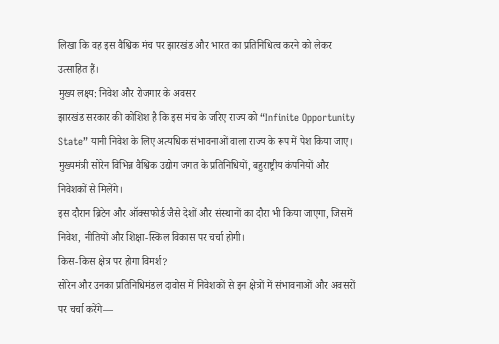लिखा कि वह इस वैश्विक मंच पर झारखंड और भारत का प्रतिनिधित्व करने को लेकर उत्साहित हैं।
मुख्य लक्ष्य: निवेश और रोजगार के अवसर
झारखंड सरकार की कोशिश है कि इस मंच के जरिए राज्य को “Infinite Opportunity State” यानी निवेश के लिए अत्यधिक संभावनाओं वाला राज्य के रूप में पेश किया जाए।
मुख्यमंत्री सोरेन विभिन्न वैश्विक उद्योग जगत के प्रतिनिधियों, बहुराष्ट्रीय कंपनियों और निवेशकों से मिलेंगे।
इस दौरान ब्रिटेन और ऑक्सफोर्ड जैसे देशों और संस्थानों का दौरा भी किया जाएगा, जिसमें निवेश, नीतियों और शिक्षा-स्किल विकास पर चर्चा होगी।
किस-किस क्षेत्र पर होगा विमर्श?
सोरेन और उनका प्रतिनिधिमंडल दावोस में निवेशकों से इन क्षेत्रों में संभावनाओं और अवसरों पर चर्चा करेंगे—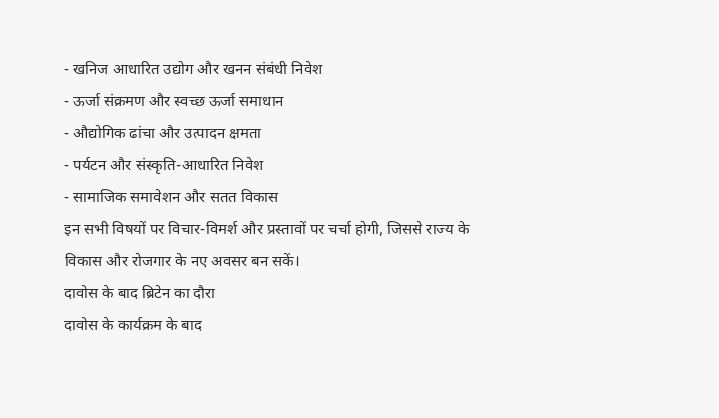- खनिज आधारित उद्योग और खनन संबंधी निवेश
- ऊर्जा संक्रमण और स्वच्छ ऊर्जा समाधान
- औद्योगिक ढांचा और उत्पादन क्षमता
- पर्यटन और संस्कृति-आधारित निवेश
- सामाजिक समावेशन और सतत विकास
इन सभी विषयों पर विचार-विमर्श और प्रस्तावों पर चर्चा होगी, जिससे राज्य के विकास और रोजगार के नए अवसर बन सकें।
दावोस के बाद ब्रिटेन का दौरा
दावोस के कार्यक्रम के बाद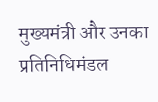मुख्यमंत्री और उनका प्रतिनिधिमंडल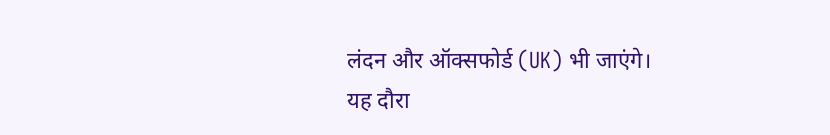लंदन और ऑक्सफोर्ड (UK) भी जाएंगे।
यह दौरा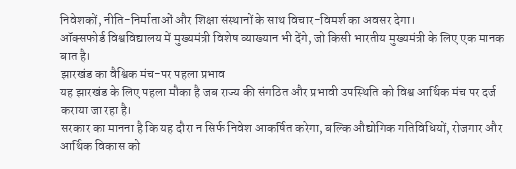निवेशकों, नीति-निर्माताओं और शिक्षा संस्थानों के साथ विचार-विमर्श का अवसर देगा।
ऑक्सफोर्ड विश्वविद्यालय में मुख्यमंत्री विशेष व्याख्यान भी देंगे, जो किसी भारतीय मुख्यमंत्री के लिए एक मानक बात है।
झारखंड का वैश्विक मंच-पर पहला प्रभाव
यह झारखंड के लिए पहला मौका है जब राज्य की संगठित और प्रभावी उपस्थिति को विश्व आर्थिक मंच पर दर्ज कराया जा रहा है।
सरकार का मानना है कि यह दौरा न सिर्फ निवेश आकर्षित करेगा, बल्कि औद्योगिक गतिविधियों, रोजगार और आर्थिक विकास को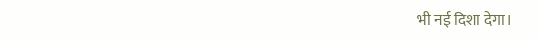भी नई दिशा देगा।